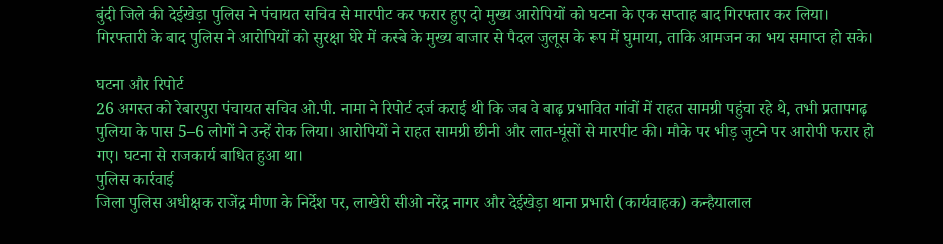बुंदी जिले की देईखेड़ा पुलिस ने पंचायत सचिव से मारपीट कर फरार हुए दो मुख्य आरोपियों को घटना के एक सप्ताह बाद गिरफ्तार कर लिया। गिरफ्तारी के बाद पुलिस ने आरोपियों को सुरक्षा घेरे में कस्बे के मुख्य बाजार से पैदल जुलूस के रूप में घुमाया, ताकि आमजन का भय समाप्त हो सके।

घटना और रिपोर्ट
26 अगस्त को रेबारपुरा पंचायत सचिव ओ.पी. नामा ने रिपोर्ट दर्ज कराई थी कि जब वे बाढ़ प्रभावित गांवों में राहत सामग्री पहुंचा रहे थे, तभी प्रतापगढ़ पुलिया के पास 5–6 लोगों ने उन्हें रोक लिया। आरोपियों ने राहत सामग्री छीनी और लात-घूंसों से मारपीट की। मौके पर भीड़ जुटने पर आरोपी फरार हो गए। घटना से राजकार्य बाधित हुआ था।
पुलिस कार्रवाई
जिला पुलिस अधीक्षक राजेंद्र मीणा के निर्देश पर, लाखेरी सीओ नरेंद्र नागर और देईखेड़ा थाना प्रभारी (कार्यवाहक) कन्हैयालाल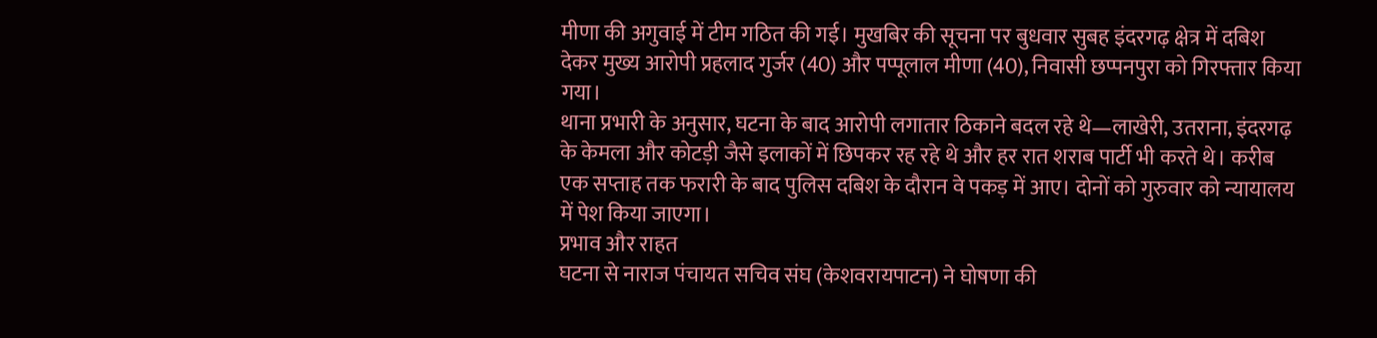मीणा की अगुवाई में टीम गठित की गई। मुखबिर की सूचना पर बुधवार सुबह इंदरगढ़ क्षेत्र में दबिश देकर मुख्य आरोपी प्रहलाद गुर्जर (40) और पप्पूलाल मीणा (40), निवासी छप्पनपुरा को गिरफ्तार किया गया।
थाना प्रभारी के अनुसार, घटना के बाद आरोपी लगातार ठिकाने बदल रहे थे—लाखेरी, उतराना, इंदरगढ़ के केमला और कोटड़ी जैसे इलाकों में छिपकर रह रहे थे और हर रात शराब पार्टी भी करते थे। करीब एक सप्ताह तक फरारी के बाद पुलिस दबिश के दौरान वे पकड़ में आए। दोनों को गुरुवार को न्यायालय में पेश किया जाएगा।
प्रभाव और राहत
घटना से नाराज पंचायत सचिव संघ (केशवरायपाटन) ने घोषणा की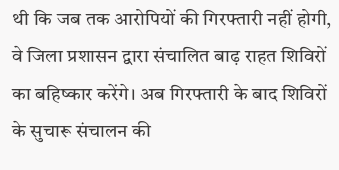थी कि जब तक आरोपियों की गिरफ्तारी नहीं होगी, वे जिला प्रशासन द्वारा संचालित बाढ़ राहत शिविरों का बहिष्कार करेंगे। अब गिरफ्तारी के बाद शिविरों के सुचारू संचालन की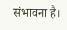संभावना है।